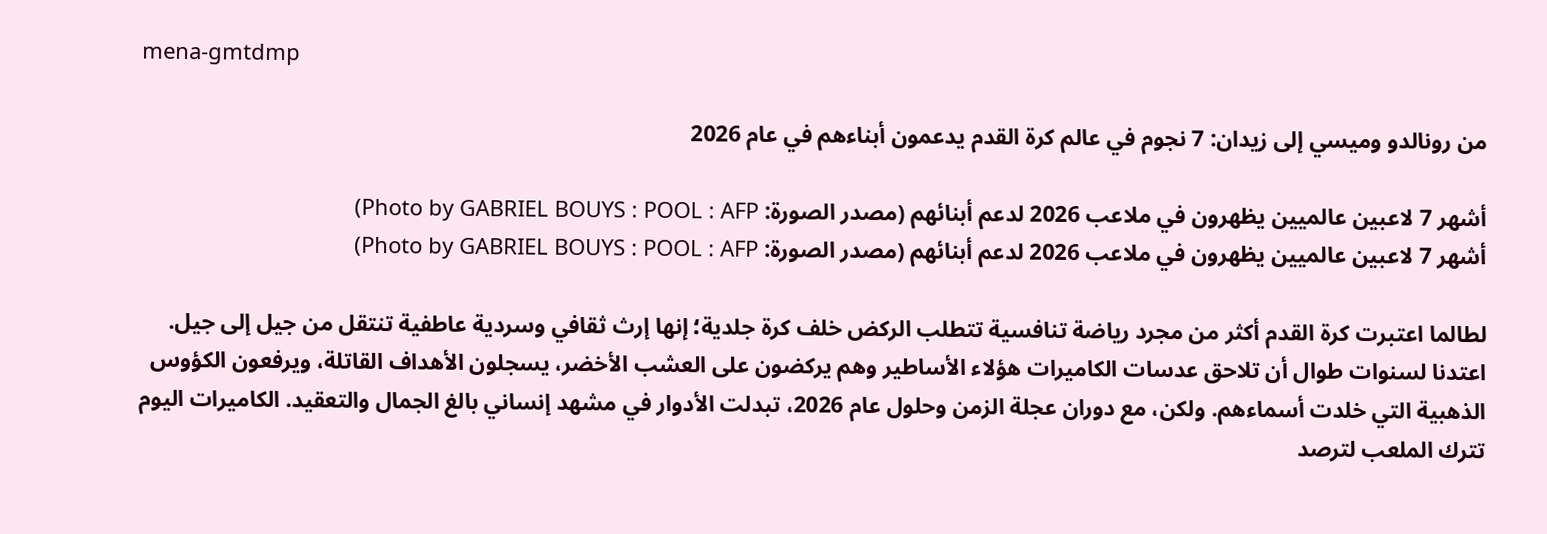mena-gmtdmp

من رونالدو وميسي إلى زيدان: 7 نجوم في عالم كرة القدم يدعمون أبناءهم في عام 2026

أشهر 7 لاعبين عالميين يظهرون في ملاعب 2026 لدعم أبنائهم (مصدر الصورة: Photo by GABRIEL BOUYS : POOL : AFP)
أشهر 7 لاعبين عالميين يظهرون في ملاعب 2026 لدعم أبنائهم (مصدر الصورة: Photo by GABRIEL BOUYS : POOL : AFP)

لطالما اعتبرت كرة القدم أكثر من مجرد رياضة تنافسية تتطلب الركض خلف كرة جلدية؛ إنها إرث ثقافي وسردية عاطفية تنتقل من جيل إلى جيل. اعتدنا لسنوات طوال أن تلاحق عدسات الكاميرات هؤلاء الأساطير وهم يركضون على العشب الأخضر، يسجلون الأهداف القاتلة، ويرفعون الكؤوس الذهبية التي خلدت أسماءهم. ولكن، مع دوران عجلة الزمن وحلول عام 2026، تبدلت الأدوار في مشهد إنساني بالغ الجمال والتعقيد. الكاميرات اليوم تترك الملعب لترصد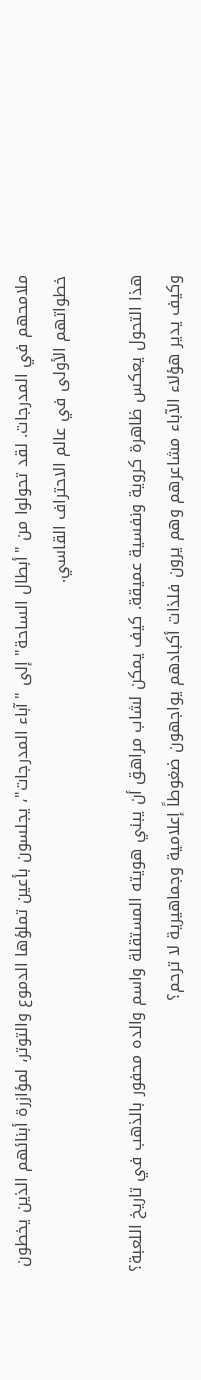ملامحهم في المدرجات. لقد تحولوا من "أبطال الساحة" إلى "آباء المدرجات"، يجلسون بأعين تملؤها الدموع والتوتر، لمؤازرة أبنائهم الذين يخطون خطواتهم الأولى في عالم الاحتراف القاسي.

هذا التحول يعكس ظاهرة كروية ونفسية عميقة. كيف يمكن لشاب مراهق أن يبني هويته المستقلة واسم والده محفور بالذهب في تاريخ اللعبة؟ وكيف يدير هؤلاء الآباء مشاعرهم وهم يرون فلذات أكبادهم يواجهون ضغوطاً إعلامية وجماهيرية لا ترحم؟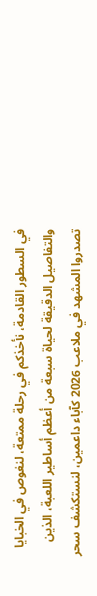في السطور القادمة، نأخذكم في رحلة ممتعة، لنغوص في الخبايا والتفاصيل الدقيقة لحياة سبعة من أعظم أساطير اللعبة، الذين تصدروا المشهد في ملاعب 2026 كآباء داعمين، لنستكشف سحر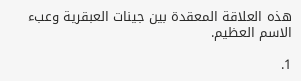هذه العلاقة المعقدة بين جينات العبقرية وعبء الاسم العظيم.

1.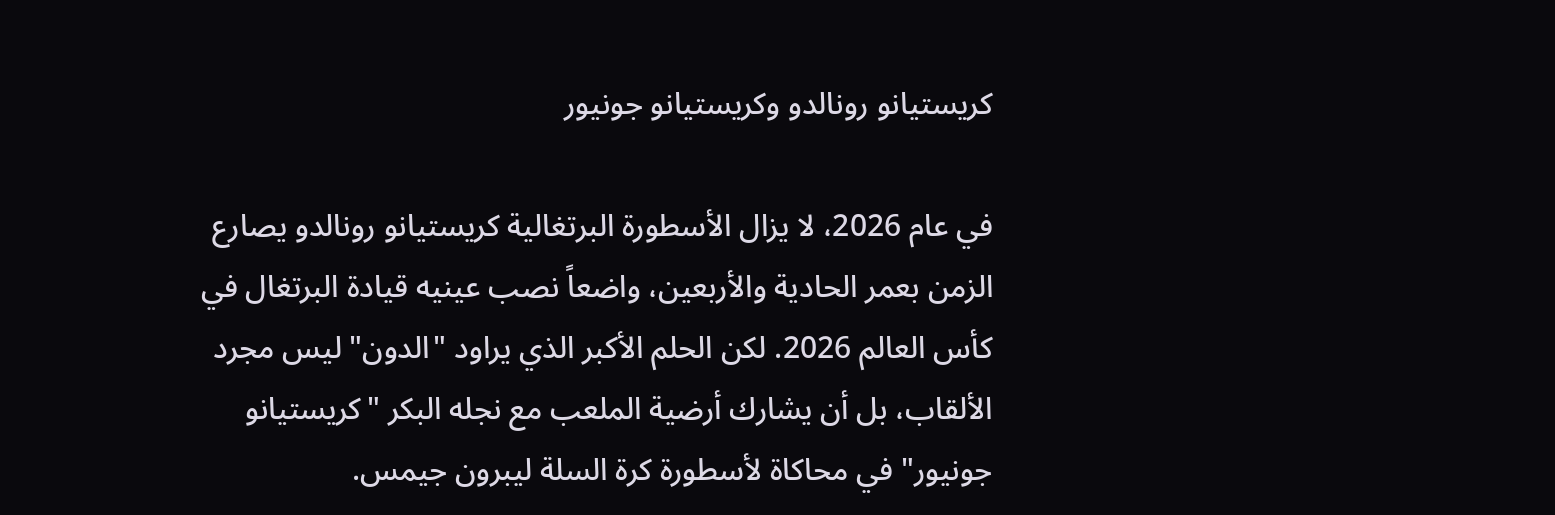كريستيانو رونالدو وكريستيانو جونيور

في عام 2026، لا يزال الأسطورة البرتغالية كريستيانو رونالدو يصارع الزمن بعمر الحادية والأربعين، واضعاً نصب عينيه قيادة البرتغال في كأس العالم 2026. لكن الحلم الأكبر الذي يراود "الدون" ليس مجرد الألقاب، بل أن يشارك أرضية الملعب مع نجله البكر "كريستيانو جونيور" في محاكاة لأسطورة كرة السلة ليبرون جيمس.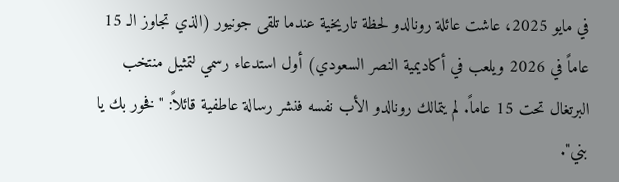في مايو 2025، عاشت عائلة رونالدو لحظة تاريخية عندما تلقى جونيور (الذي تجاوز الـ 15 عاماً في 2026 ويلعب في أكاديمية النصر السعودي) أول استدعاء رسمي لتمثيل منتخب البرتغال تحت 15 عاماً. لم يتمالك رونالدو الأب نفسه فنشر رسالة عاطفية قائلاً: "فخور بك يا بني".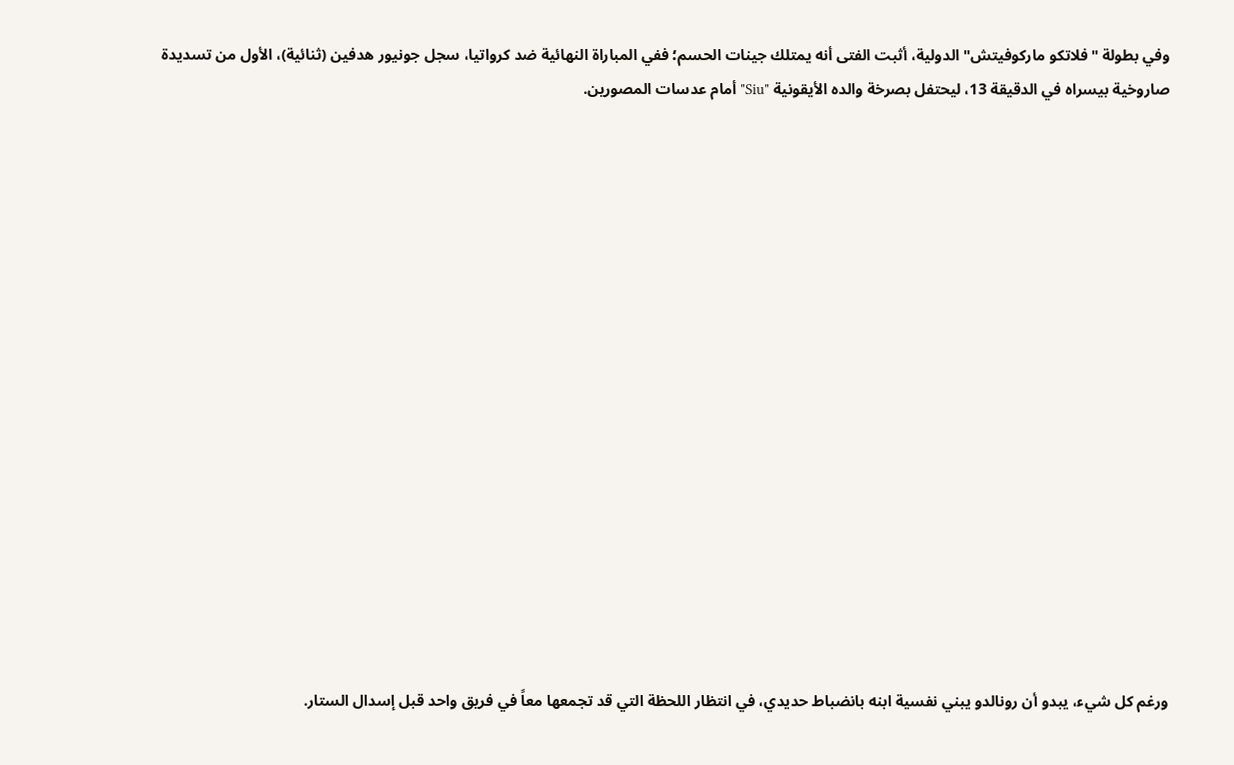وفي بطولة "فلاتكو ماركوفيتش" الدولية، أثبت الفتى أنه يمتلك جينات الحسم؛ ففي المباراة النهائية ضد كرواتيا، سجل جونيور هدفين (ثنائية)، الأول من تسديدة صاروخية بيسراه في الدقيقة 13، ليحتفل بصرخة والده الأيقونية "Siu" أمام عدسات المصورين.

















ورغم كل شيء، يبدو أن رونالدو يبني نفسية ابنه بانضباط حديدي، في انتظار اللحظة التي قد تجمعها معاً في فريق واحد قبل إسدال الستار.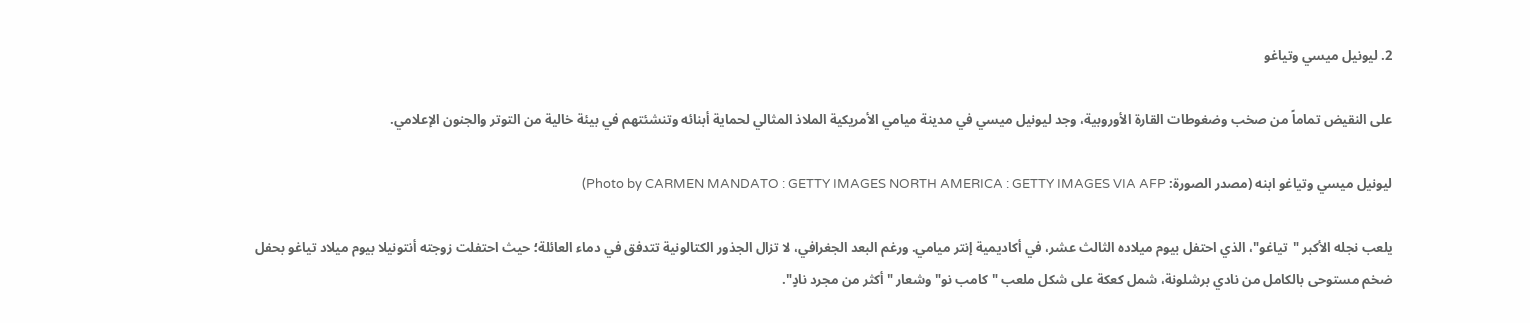2. ليونيل ميسي وتياغو

على النقيض تماماً من صخب وضغوطات القارة الأوروبية، وجد ليونيل ميسي في مدينة ميامي الأمريكية الملاذ المثالي لحماية أبنائه وتنشئتهم في بيئة خالية من التوتر والجنون الإعلامي.

ليونيل ميسي وتياغو ابنه (مصدر الصورة: Photo by CARMEN MANDATO : GETTY IMAGES NORTH AMERICA : GETTY IMAGES VIA AFP)

يلعب نجله الأكبر "تياغو"، الذي احتفل بيوم ميلاده الثالث عشر، في أكاديمية إنتر ميامي. ورغم البعد الجغرافي، لا تزال الجذور الكتالونية تتدفق في دماء العائلة؛ حيث احتفلت زوجته أنتونيلا بيوم ميلاد تياغو بحفل ضخم مستوحى بالكامل من نادي برشلونة، شمل كعكة على شكل ملعب "كامب نو" وشعار "أكثر من مجرد نادٍ".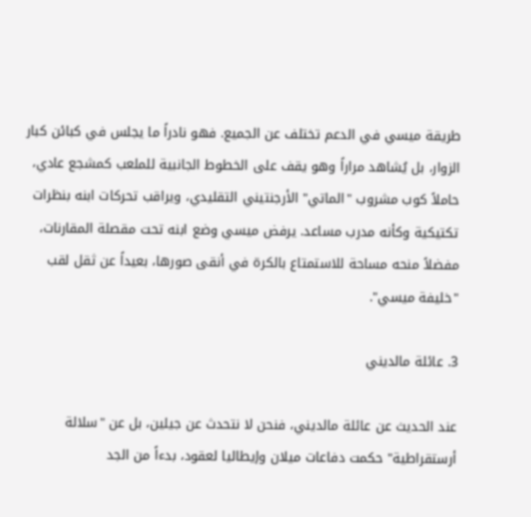طريقة ميسي في الدعم تختلف عن الجميع. فهو نادراً ما يجلس في كبائن كبار الزوار، بل يُشاهد مراراً وهو يقف على الخطوط الجانبية للملعب كمشجع عادي، حاملاً كوب مشروب "الماتي" الأرجنتيني التقليدي، ويراقب تحركات ابنه بنظرات تكتيكية وكأنه مدرب مساعد. يرفض ميسي وضع ابنه تحت مقصلة المقارنات، مفضلاً منحه مساحة للاستمتاع بالكرة في أنقى صورها، بعيداً عن ثقل لقب "خليفة ميسي".

3. عائلة مالديني

عند الحديث عن عائلة مالديني، فنحن لا نتحدث عن جيلين، بل عن "سلالة أرستقراطية" حكمت دفاعات ميلان وإيطاليا لعقود، بدءاً من الجد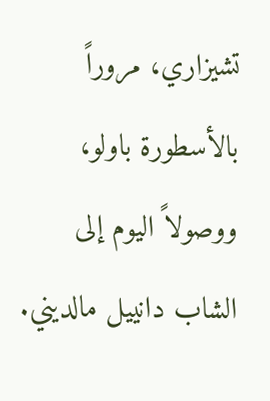تشيزاري، مروراً بالأسطورة باولو، ووصولاً اليوم إلى الشاب دانييل مالديني.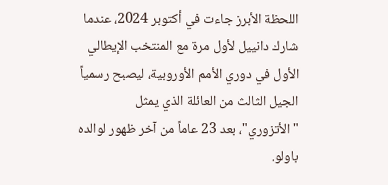اللحظة الأبرز جاءت في أكتوبر 2024، عندما شارك دانييل لأول مرة مع المنتخب الإيطالي الأول في دوري الأمم الأوروبية، ليصبح رسمياً الجيل الثالث من العائلة الذي يمثل "الأتزوري"، بعد 23 عاماً من آخر ظهور لوالده باولو.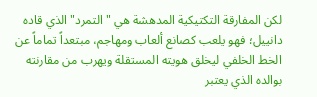لكن المفارقة التكتيكية المدهشة هي "التمرد" الذي قاده دانييل؛ فهو يلعب كصانع ألعاب ومهاجم، مبتعداً تماماً عن الخط الخلفي ليخلق هويته المستقلة ويهرب من مقارنته بوالده الذي يعتبر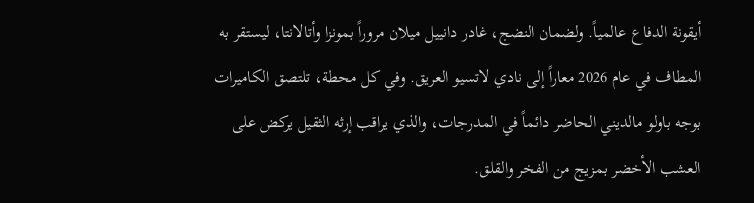أيقونة الدفاع عالمياً. ولضمان النضج، غادر دانييل ميلان مروراً بمونزا وأتالانتا، ليستقر به المطاف في عام 2026 معاراً إلى نادي لاتسيو العريق. وفي كل محطة، تلتصق الكاميرات بوجه باولو مالديني الحاضر دائماً في المدرجات، والذي يراقب إرثه الثقيل يركض على العشب الأخضر بمزيج من الفخر والقلق.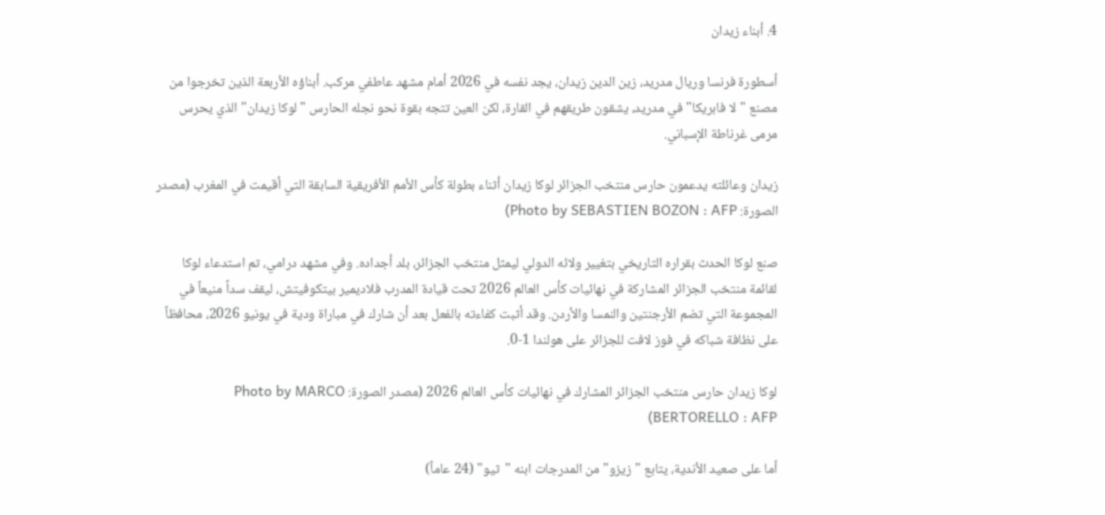4. أبناء زيدان

أسطورة فرنسا وريال مدريد، زين الدين زيدان، يجد نفسه في 2026 أمام مشهد عاطفي مركب. أبناؤه الأربعة الذين تخرجوا من مصنع "لا فابريكا" في مدريد، يشقون طريقهم في القارة، لكن العين تتجه بقوة نحو نجله الحارس "لوكا زيدان" الذي يحرس مرمى غرناطة الإسباني.

زيدان وعائلته يدعمون حارس منتخب الجزائر لوكا زيدان أثناء بطولة كأس الأمم الأفريقية السابقة التي أقيمت في المغرب (مصدر الصورة: Photo by SEBASTIEN BOZON : AFP)

صنع لوكا الحدث بقراره التاريخي بتغيير ولائه الدولي ليمثل منتخب الجزائر، بلد أجداده. وفي مشهد درامي، تم استدعاء لوكا لقائمة منتخب الجزائر المشاركة في نهائيات كأس العالم 2026 تحت قيادة المدرب فلاديمير بيتكوفيتش، ليقف سداً منيعاً في المجموعة التي تضم الأرجنتين والنمسا والأردن. وقد أثبت كفاءته بالفعل بعد أن شارك في مباراة ودية في يونيو 2026، محافظاً على نظافة شباكه في فوز لافت للجزائر على هولندا 1-0.

لوكا زيدان حارس منتخب الجزائر المشارك في نهائيات كأس العالم 2026 (مصدر الصورة: Photo by MARCO BERTORELLO : AFP)

أما على صعيد الأندية، يتابع "زيزو" من المدرجات ابنه "ثيو" (24 عاماً)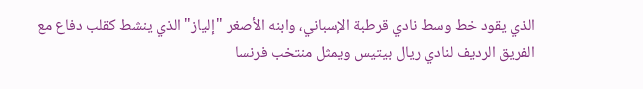الذي يقود خط وسط نادي قرطبة الإسباني، وابنه الأصغر "إلياز" الذي ينشط كقلب دفاع مع الفريق الرديف لنادي ريال بيتيس ويمثل منتخب فرنسا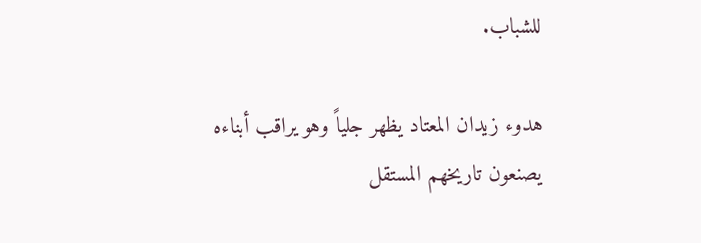للشباب.

هدوء زيدان المعتاد يظهر جلياً وهو يراقب أبناءه يصنعون تاريخهم المستقل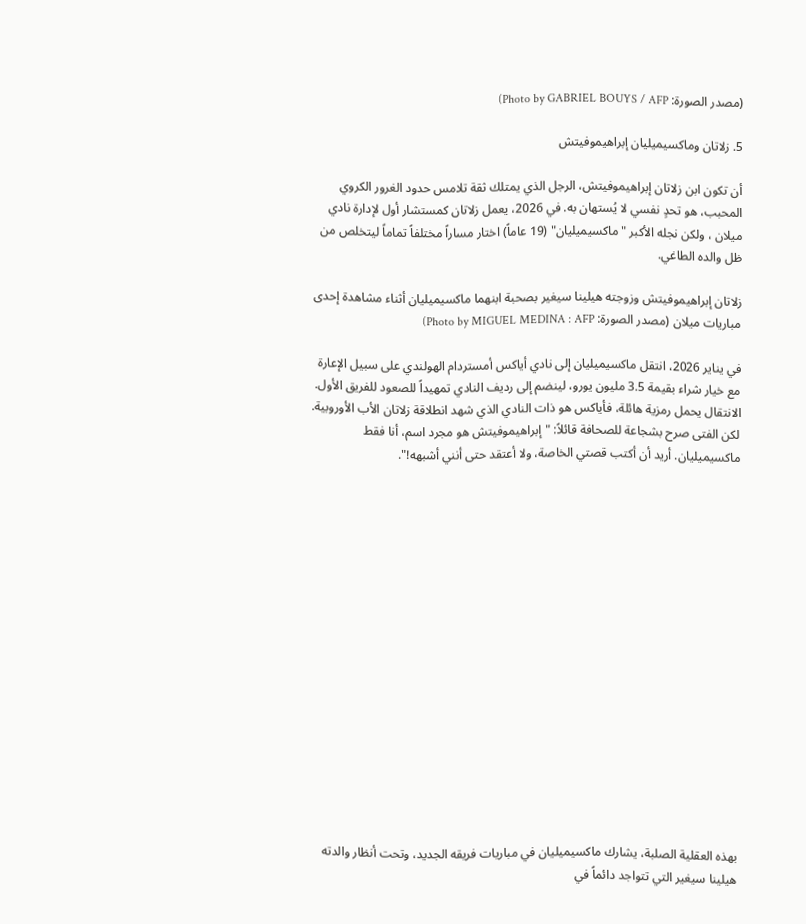(مصدر الصورة: Photo by GABRIEL BOUYS / AFP)

5. زلاتان وماكسيميليان إبراهيموفيتش

أن تكون ابن زلاتان إبراهيموفيتش، الرجل الذي يمتلك ثقة تلامس حدود الغرور الكروي المحبب، هو تحدٍ نفسي لا يُستهان به. في 2026، يعمل زلاتان كمستشار أول لإدارة نادي ميلان ، ولكن نجله الأكبر "ماكسيميليان" (19 عاماً) اختار مساراً مختلفاً تماماً ليتخلص من ظل والده الطاغي.

زلاتان إبراهيموفيتش وزوجته هيلينا سيغير بصحبة ابنهما ماكسيميليان أثناء مشاهدة إحدى مباريات ميلان (مصدر الصورة: Photo by MIGUEL MEDINA : AFP)

في يناير 2026، انتقل ماكسيميليان إلى نادي أياكس أمستردام الهولندي على سبيل الإعارة مع خيار شراء بقيمة 3.5 مليون يورو، لينضم إلى رديف النادي تمهيداً للصعود للفريق الأول. الانتقال يحمل رمزية هائلة، فأياكس هو ذات النادي الذي شهد انطلاقة زلاتان الأب الأوروبية. لكن الفتى صرح بشجاعة للصحافة قائلاً: "إبراهيموفيتش هو مجرد اسم، أنا فقط ماكسيميليان. أريد أن أكتب قصتي الخاصة، ولا أعتقد حتى أنني أشبهه!".

















بهذه العقلية الصلبة، يشارك ماكسيميليان في مباريات فريقه الجديد، وتحت أنظار والدته هيلينا سيغير التي تتواجد دائماً في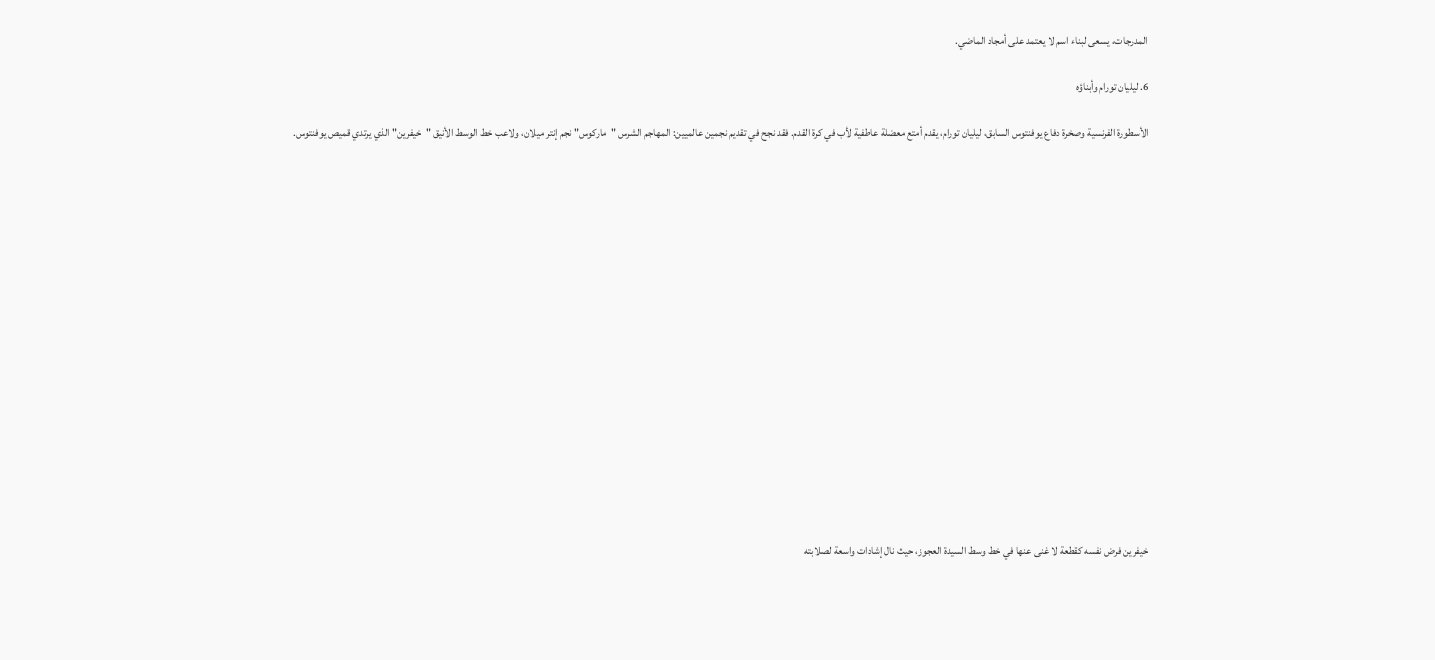المدرجات، يسعى لبناء اسم لا يعتمد على أمجاد الماضي.

6. ليليان تورام وأبناؤه

الأسطورة الفرنسية وصخرة دفاع يوفنتوس السابق، ليليان تورام، يقدم أمتع معضلة عاطفية لأب في كرة القدم. فقد نجح في تقديم نجمين عالميين: المهاجم الشرس "ماركوس" نجم إنتر ميلان، ولاعب خط الوسط الأنيق "خيفرين" الذي يرتدي قميص يوفنتوس.

















خيفرين فرض نفسه كقطعة لا غنى عنها في خط وسط السيدة العجوز، حيث نال إشادات واسعة لصلابته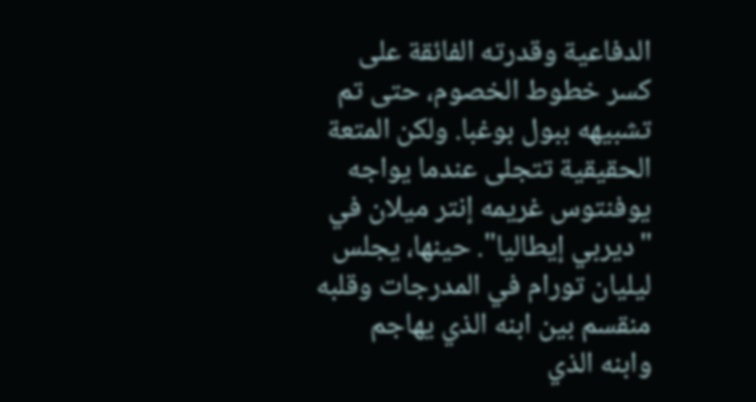الدفاعية وقدرته الفائقة على كسر خطوط الخصوم، حتى تم تشبيهه ببول بوغبا. ولكن المتعة الحقيقية تتجلى عندما يواجه يوفنتوس غريمه إنتر ميلان في "ديربي إيطاليا". حينها، يجلس ليليان تورام في المدرجات وقلبه منقسم بين ابنه الذي يهاجم وابنه الذي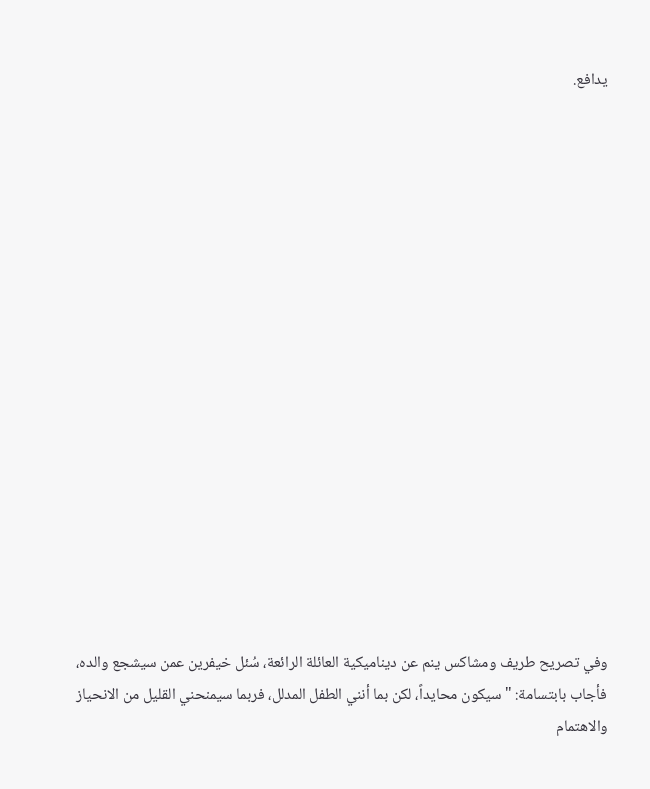يدافع.

















وفي تصريح طريف ومشاكس ينم عن ديناميكية العائلة الرائعة، سُئل خيفرين عمن سيشجع والده، فأجاب بابتسامة: "سيكون محايداً، لكن بما أنني الطفل المدلل، فربما سيمنحني القليل من الانحياز والاهتمام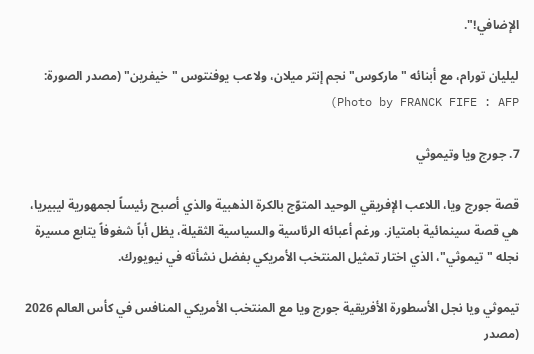الإضافي!".

ليليان تورام، مع أبنائه "ماركوس" نجم إنتر ميلان، ولاعب يوفنتوس "خيفرين" (مصدر الصورة: Photo by FRANCK FIFE : AFP)

7. جورج ويا وتيموثي

قصة جورج ويا، اللاعب الإفريقي الوحيد المتوّج بالكرة الذهبية والذي أصبح رئيساً لجمهورية ليبيريا، هي قصة سينمائية بامتياز. ورغم أعبائه الرئاسية والسياسية الثقيلة، يظل أباً شغوفاً يتابع مسيرة نجله "تيموثي"، الذي اختار تمثيل المنتخب الأمريكي بفضل نشأته في نيويورك.

تيموثي ويا نجل الأسطورة الأفريقية جورج ويا مع المنتخب الأمريكي المنافس في كأس العالم 2026 (مصدر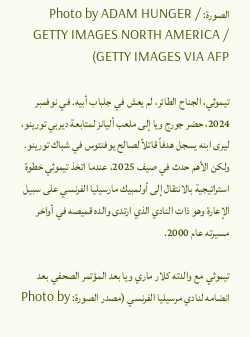الصورة: Photo by ADAM HUNGER / GETTY IMAGES NORTH AMERICA / GETTY IMAGES VIA AFP)

تيموثي، الجناح الطائر، لم يعش في جلباب أبيه. في نوفمبر 2024، حضر جورج ويا إلى ملعب أليانز لمتابعة ديربي تورينو، ليرى ابنه يسجل هدفاً قاتلاً لصالح يوفنتوس في شباك تورينو. ولكن الأهم حدث في صيف 2025، عندما اتخذ تيموثي خطوة استراتيجية بالانتقال إلى أولمبيك مارسيليا الفرنسي على سبيل الإعارة وهو ذات النادي الذي ارتدى والده قميصه في أواخر مسيرته عام 2000.

تيموثي مع والدته كلار ماري ويا بعد المؤتمر الصحفي بعد انضامه لنادي مرسيليا الفرنسي (مصدر الصورة: Photo by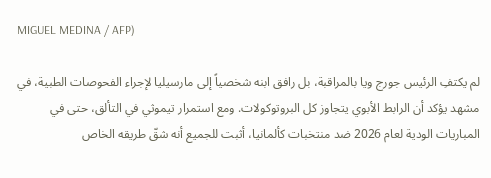MIGUEL MEDINA / AFP)

لم يكتفِ الرئيس جورج ويا بالمراقبة، بل رافق ابنه شخصياً إلى مارسيليا لإجراء الفحوصات الطبية، في مشهد يؤكد أن الرابط الأبوي يتجاوز كل البروتوكولات. ومع استمرار تيموثي في التألق، حتى في المباريات الودية لعام 2026 ضد منتخبات كألمانيا، أثبت للجميع أنه شقّ طريقه الخاص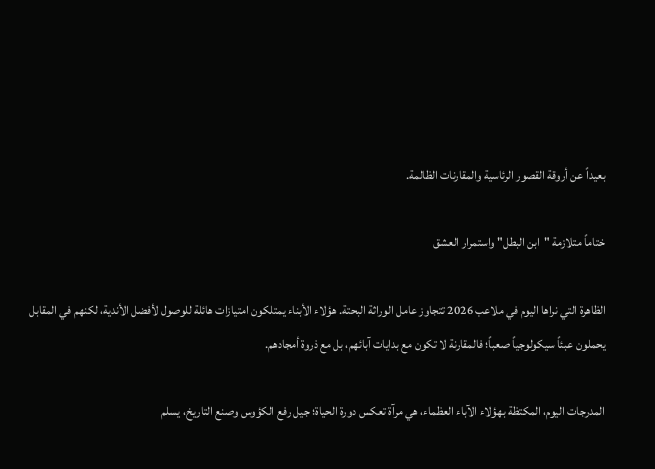بعيداً عن أروقة القصور الرئاسية والمقارنات الظالمة.

ختاماً متلازمة "ابن البطل" واستمرار العشق

الظاهرة التي نراها اليوم في ملاعب 2026 تتجاوز عامل الوراثة البحتة. هؤلاء الأبناء يمتلكون امتيازات هائلة للوصول لأفضل الأندية، لكنهم في المقابل يحملون عبئاً سيكولوجياً صعباً؛ فالمقارنة لا تكون مع بدايات آبائهم، بل مع ذروة أمجادهم.

المدرجات اليوم، المكتظة بهؤلاء الآباء العظماء، هي مرآة تعكس دورة الحياة؛ جيل رفع الكؤوس وصنع التاريخ، يسلم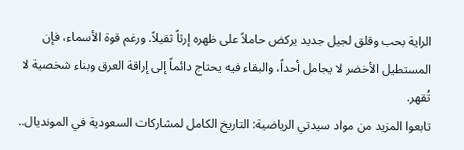الراية بحب وقلق لجيل جديد يركض حاملاً على ظهره إرثاً ثقيلاً. ورغم قوة الأسماء، فإن المستطيل الأخضر لا يجامل أحداً، والبقاء فيه يحتاج دائماً إلى إراقة العرق وبناء شخصية لا تُقهر.
تابعوا المزيد من مواد سيدتي الرياضية: التاريخ الكامل لمشاركات السعودية في المونديال..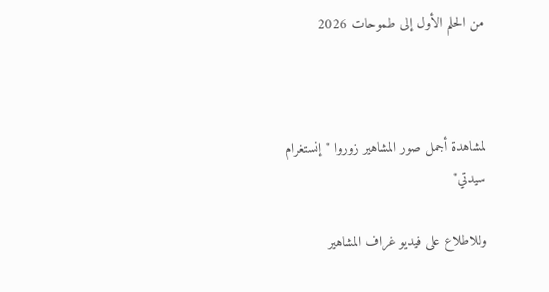من الحلم الأول إلى طموحات 2026



لمشاهدة أجمل صور المشاهير زوروا "إنستغرام سيدتي"

وللاطلاع على فيديو غراف المشاهير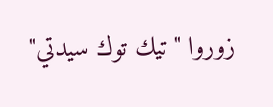زوروا "تيك توك سيدتي"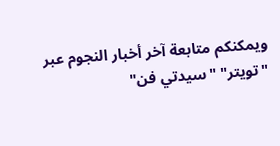ويمكنكم متابعة آخر أخبار النجوم عبر "تويتر" "سيدتي فن"